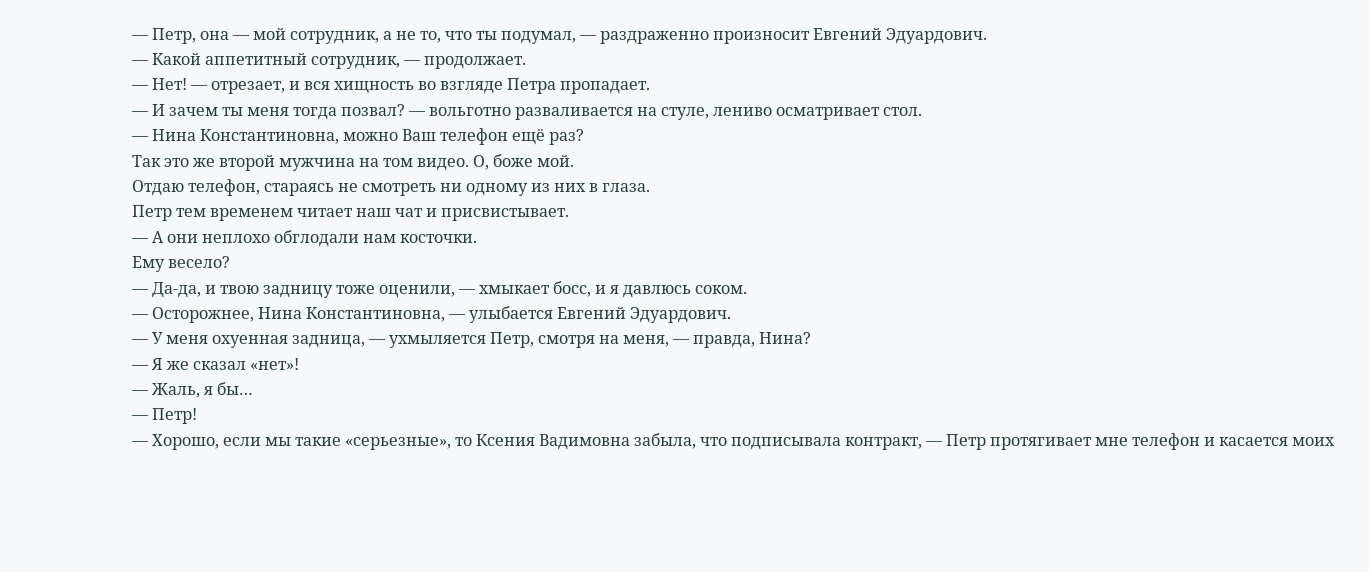— Петр, она — мой сотрудник, а не то, что ты подумал, — раздраженно произносит Евгений Эдуардович.
— Какой аппетитный сотрудник, — продолжает.
— Нет! — отрезает, и вся хищность во взгляде Петра пропадает.
— И зачем ты меня тогда позвал? — вольготно разваливается на стуле, лениво осматривает стол.
— Нина Константиновна, можно Ваш телефон ещё раз?
Так это же второй мужчина на том видео. О, боже мой.
Отдаю телефон, стараясь не смотреть ни одному из них в глаза.
Петр тем временем читает наш чат и присвистывает.
— А они неплохо обглодали нам косточки.
Ему весело?
— Да-да, и твою задницу тоже оценили, — хмыкает босс, и я давлюсь соком.
— Осторожнее, Нина Константиновна, — улыбается Евгений Эдуардович.
— У меня охуенная задница, — ухмыляется Петр, смотря на меня, — правда, Нина?
— Я же сказал «нет»!
— Жаль, я бы…
— Петр!
— Хорошо, если мы такие «серьезные», то Ксения Вадимовна забыла, что подписывала контракт, — Петр протягивает мне телефон и касается моих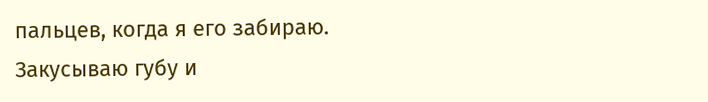пальцев, когда я его забираю.
Закусываю губу и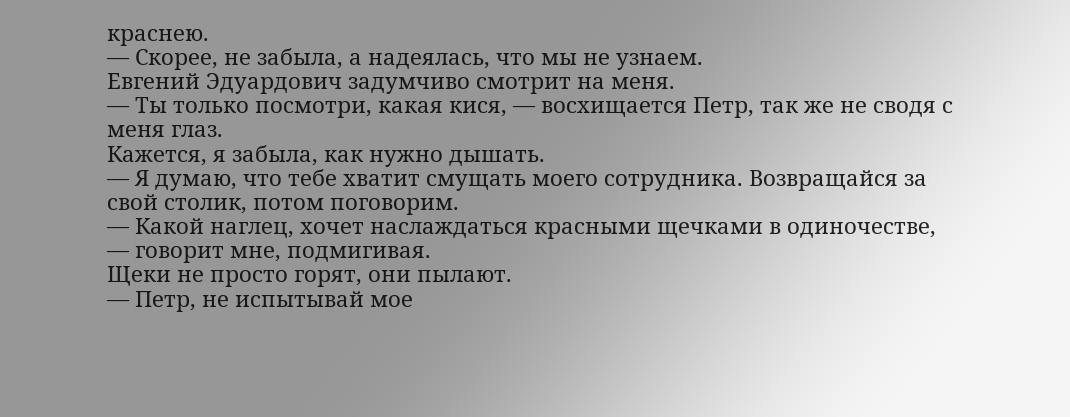краснею.
— Скорее, не забыла, а надеялась, что мы не узнаем.
Евгений Эдуардович задумчиво смотрит на меня.
— Ты только посмотри, какая кися, — восхищается Петр, так же не сводя с меня глаз.
Кажется, я забыла, как нужно дышать.
— Я думаю, что тебе хватит смущать моего сотрудника. Возвращайся за свой столик, потом поговорим.
— Какой наглец, хочет наслаждаться красными щечками в одиночестве, — говорит мне, подмигивая.
Щеки не просто горят, они пылают.
— Петр, не испытывай мое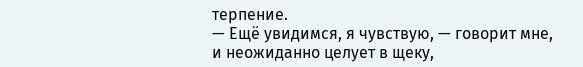терпение.
— Ещё увидимся, я чувствую, — говорит мне, и неожиданно целует в щеку,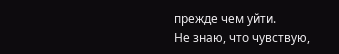прежде чем уйти.
Не знаю, что чувствую,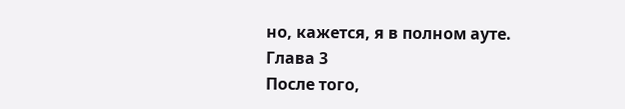но, кажется, я в полном ауте.
Глава 3
После того,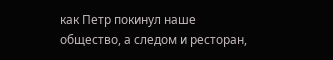как Петр покинул наше общество, а следом и ресторан,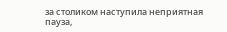за столиком наступила неприятная пауза,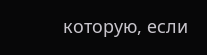которую, если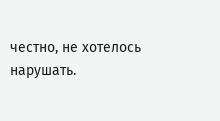честно, не хотелось нарушать.